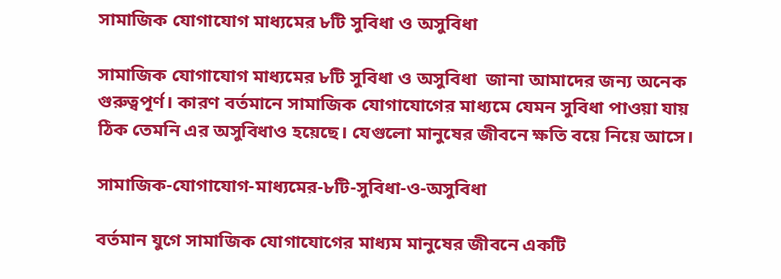সামাজিক যোগাযোগ মাধ্যমের ৮টি সুবিধা ও অসুবিধা

সামাজিক যোগাযোগ মাধ্যমের ৮টি সুবিধা ও অসুবিধা  জানা আমাদের জন্য অনেক গুরুত্বপূর্ণ। কারণ বর্তমানে সামাজিক যোগাযোগের মাধ্যমে যেমন সুবিধা পাওয়া যায় ঠিক তেমনি এর অসুবিধাও হয়েছে। যেগুলো মানুষের জীবনে ক্ষতি বয়ে নিয়ে আসে।

সামাজিক-যোগাযোগ-মাধ্যমের-৮টি-সুবিধা-ও-অসুবিধা

বর্তমান যুগে সামাজিক যোগাযোগের মাধ্যম মানুষের জীবনে একটি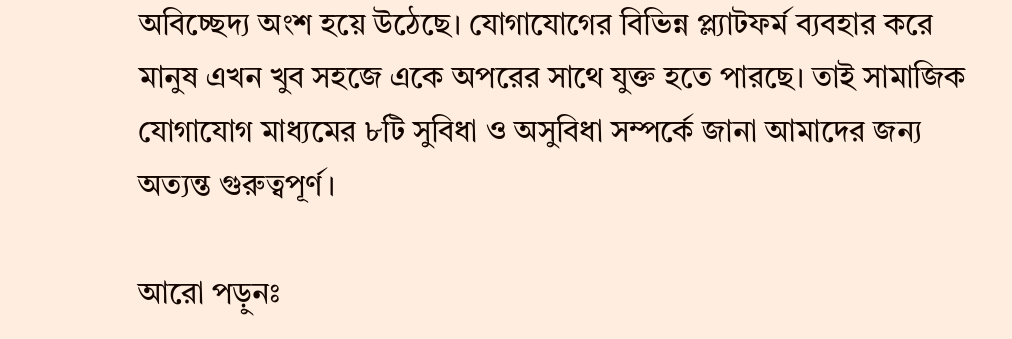অবিচ্ছেদ্য অংশ হয়ে উঠেছে। যোগাযোগের বিভিন্ন প্ল্যাটফর্ম ব্যবহার করে মানুষ এখন খুব সহজে একে অপরের সাথে যুক্ত হতে পারছে। তাই সামাজিক যোগাযোগ মাধ্যমের ৮টি সুবিধা ও অসুবিধা সম্পর্কে জানা আমাদের জন্য অত্যন্ত গুরুত্বপূর্ণ।

আরো পড়ুনঃ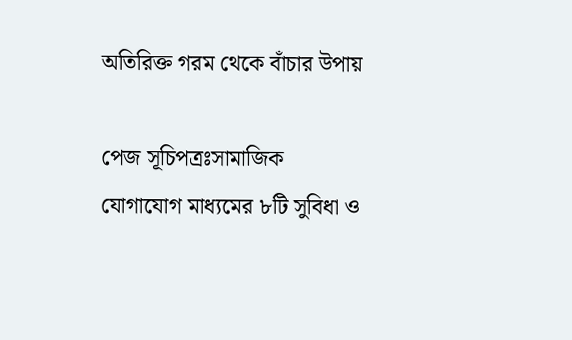অতিরিক্ত গরম থেকে বাঁচার উপায়

পেজ সূচিপত্রঃসামাজিক যোগাযোগ মাধ্যমের ৮টি সুবিধা ও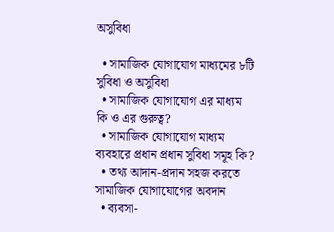অসুবিধা

  • সামাজিক যোগাযোগ মাধ্যমের ৮টি সুবিধা ও অসুবিধা
  • সামাজিক যোগাযোগ এর মাধ্যম  কি ও এর গুরুত্ব?
  • সামাজিক যোগাযোগ মাধ্যম ব্যবহারে প্রধান প্রধান সুবিধা সমূহ কি?
  • তথ্য আদান-প্রদান সহজ করতে সামাজিক যোগাযোগের অবদান
  • ব্যবসা-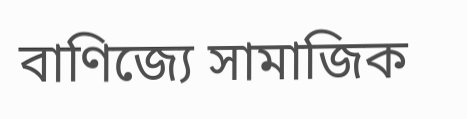বাণিজ্যে সামাজিক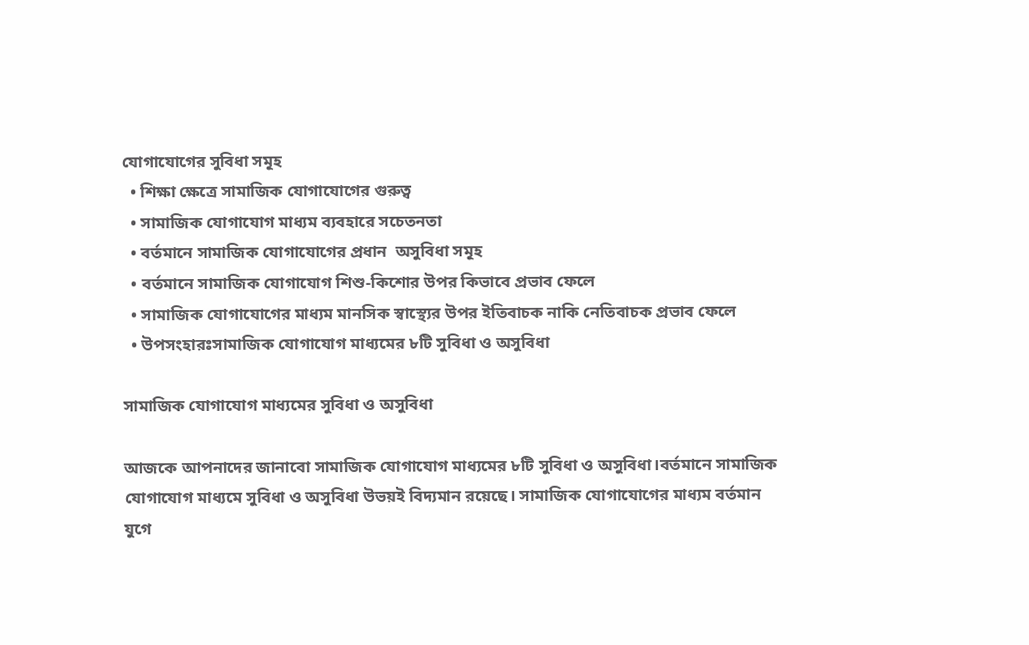যোগাযোগের সুবিধা সমূহ
  • শিক্ষা ক্ষেত্রে সামাজিক যোগাযোগের গুরুত্ব
  • সামাজিক যোগাযোগ মাধ্যম ব্যবহারে সচেতনতা
  • বর্তমানে সামাজিক যোগাযোগের প্রধান  অসুবিধা সমূহ
  • বর্তমানে সামাজিক যোগাযোগ শিশু-কিশোর উপর কিভাবে প্রভাব ফেলে
  • সামাজিক যোগাযোগের মাধ্যম মানসিক স্বাস্থ্যের উপর ইতিবাচক নাকি নেতিবাচক প্রভাব ফেলে
  • উপসংহারঃসামাজিক যোগাযোগ মাধ্যমের ৮টি সুবিধা ও অসুবিধা

সামাজিক যোগাযোগ মাধ্যমের সুবিধা ও অসুবিধা

আজকে আপনাদের জানাবো সামাজিক যোগাযোগ মাধ্যমের ৮টি সুবিধা ও অসুবিধা।বর্তমানে সামাজিক যোগাযোগ মাধ্যমে সুবিধা ও অসুবিধা উভয়ই বিদ্যমান রয়েছে। সামাজিক যোগাযোগের মাধ্যম বর্তমান যুগে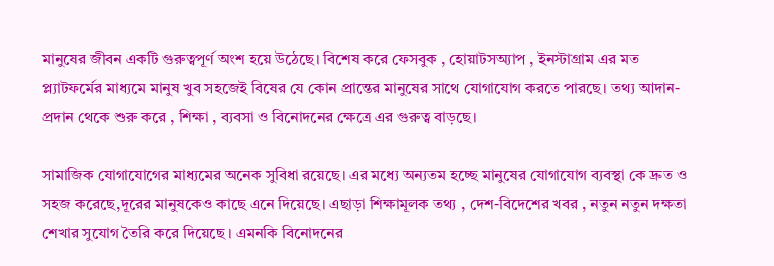মানুষের জীবন একটি গুরুত্বপূর্ণ অংশ হয়ে উঠেছে। বিশেষ করে ফেসবুক , হোয়াটসঅ্যাপ , ইনস্টাগ্রাম এর মত প্ল্যাটফর্মের মাধ্যমে মানুষ খুব সহজেই বিষের যে কোন প্রান্তের মানুষের সাথে যোগাযোগ করতে পারছে। তথ্য আদান-প্রদান থেকে শুরু করে , শিক্ষা , ব্যবসা ও বিনোদনের ক্ষেত্রে এর গুরুত্ব বাড়ছে।

সামাজিক যোগাযোগের মাধ্যমের অনেক সুবিধা রয়েছে। এর মধ্যে অন্যতম হচ্ছে মানুষের যোগাযোগ ব্যবস্থা কে দ্রুত ও সহজ করেছে,দূরের মানুষকেও কাছে এনে দিয়েছে। এছাড়া শিক্ষামূলক তথ্য , দেশ-বিদেশের খবর , নতুন নতুন দক্ষতা শেখার সুযোগ তৈরি করে দিয়েছে । এমনকি বিনোদনের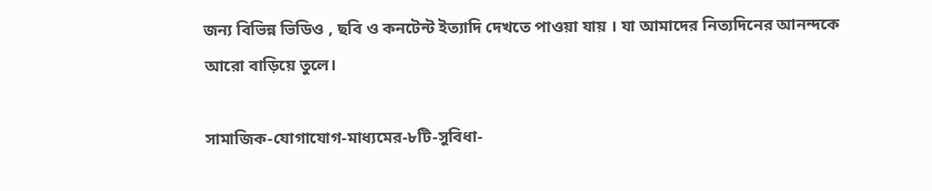জন্য বিভিন্ন ভিডিও , ছবি ও কনটেন্ট ইত্যাদি দেখতে পাওয়া যায় । যা আমাদের নিত্যদিনের আনন্দকে আরো বাড়িয়ে তুলে।

সামাজিক-যোগাযোগ-মাধ্যমের-৮টি-সুবিধা-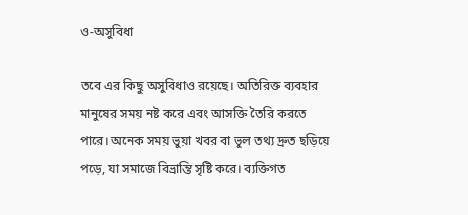ও-অসুবিধা

তবে এর কিছু অসুবিধাও রয়েছে। অতিরিক্ত ব্যবহার মানুষের সময় নষ্ট করে এবং আসক্তি তৈরি করতে পারে। অনেক সময় ভুয়া খবর বা ভুল তথ্য দ্রুত ছড়িয়ে পড়ে, যা সমাজে বিভ্রান্তি সৃষ্টি করে। ব্যক্তিগত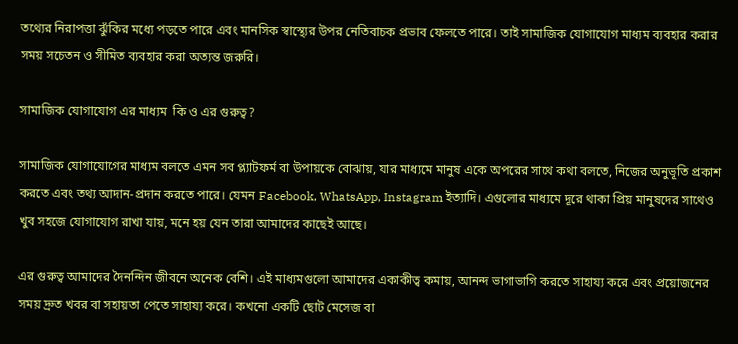তথ্যের নিরাপত্তা ঝুঁকির মধ্যে পড়তে পারে এবং মানসিক স্বাস্থ্যের উপর নেতিবাচক প্রভাব ফেলতে পারে। তাই সামাজিক যোগাযোগ মাধ্যম ব্যবহার করার সময় সচেতন ও সীমিত ব্যবহার করা অত্যন্ত জরুরি।

সামাজিক যোগাযোগ এর মাধ্যম  কি ও এর গুরুত্ব?

সামাজিক যোগাযোগের মাধ্যম বলতে এমন সব প্ল্যাটফর্ম বা উপায়কে বোঝায়, যার মাধ্যমে মানুষ একে অপরের সাথে কথা বলতে, নিজের অনুভূতি প্রকাশ করতে এবং তথ্য আদান-প্রদান করতে পারে। যেমন Facebook, WhatsApp, Instagram ইত্যাদি। এগুলোর মাধ্যমে দূরে থাকা প্রিয় মানুষদের সাথেও খুব সহজে যোগাযোগ রাখা যায়, মনে হয় যেন তারা আমাদের কাছেই আছে।

এর গুরুত্ব আমাদের দৈনন্দিন জীবনে অনেক বেশি। এই মাধ্যমগুলো আমাদের একাকীত্ব কমায়, আনন্দ ভাগাভাগি করতে সাহায্য করে এবং প্রয়োজনের সময় দ্রুত খবর বা সহায়তা পেতে সাহায্য করে। কখনো একটি ছোট মেসেজ বা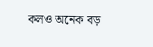কলও অনেক বড়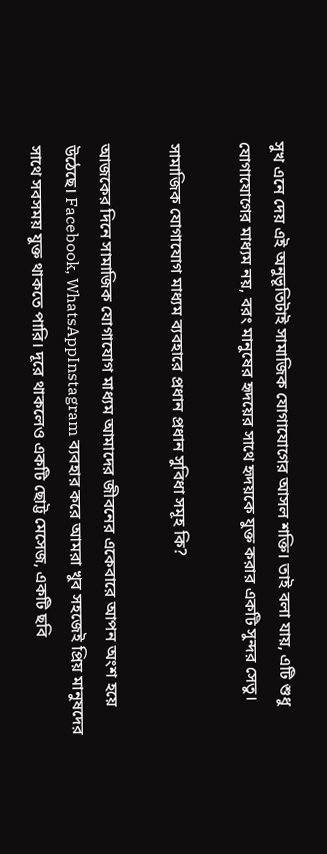সুখ এনে দেয় এই অনুভূতিটাই সামাজিক যোগাযোগের আসল শক্তি। তাই বলা যায়, এটি শুধু যোগাযোগের মাধ্যম নয়, বরং মানুষের হৃদয়ের সাথে হৃদয়কে যুক্ত করার একটি সুন্দর সেতু।

সামাজিক যোগাযোগ মাধ্যম ব্যবহারে প্রধান প্রধান সুবিধা সমূহ কি?

আজকের দিনে সামাজিক যোগাযোগ মাধ্যম আমাদের জীবনের একেবারে আপন অংশ হয়ে উঠেছে। Facebook, WhatsAppInstagram ব্যবহার করে আমরা খুব সহজেই প্রিয় মানুষদের সাথে সবসময় যুক্ত থাকতে পারি। দূরে থাকলেও একটি ছোট্ট মেসেজ, একটি ছবি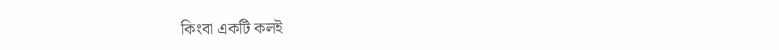কিংবা একটি কলই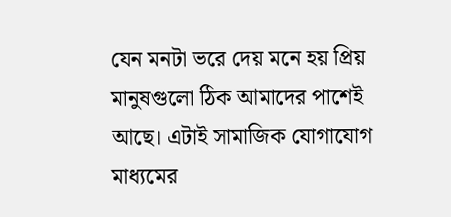যেন মনটা ভরে দেয় মনে হয় প্রিয় মানুষগুলো ঠিক আমাদের পাশেই আছে। এটাই সামাজিক যোগাযোগ মাধ্যমের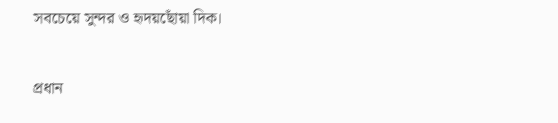সবচেয়ে সুন্দর ও হৃদয়ছোঁয়া দিক।

প্রধান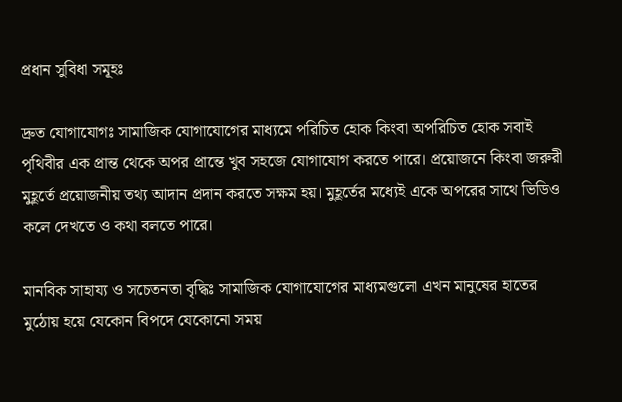প্রধান সুবিধা সমূহঃ

দ্রুত যোগাযোগঃ সামাজিক যোগাযোগের মাধ্যমে পরিচিত হোক কিংবা অপরিচিত হোক সবাই পৃথিবীর এক প্রান্ত থেকে অপর প্রান্তে খুব সহজে যোগাযোগ করতে পারে। প্রয়োজনে কিংবা জরুরী মুহূর্তে প্রয়োজনীয় তথ্য আদান প্রদান করতে সক্ষম হয়। মুহূর্তের মধ্যেই একে অপরের সাথে ভিডিও কলে দেখতে ও কথা বলতে পারে।

মানবিক সাহায্য ও সচেতনতা বৃদ্ধিঃ সামাজিক যোগাযোগের মাধ্যমগুলো এখন মানুষের হাতের মুঠোয় হয়ে যেকোন বিপদে যেকোনো সময়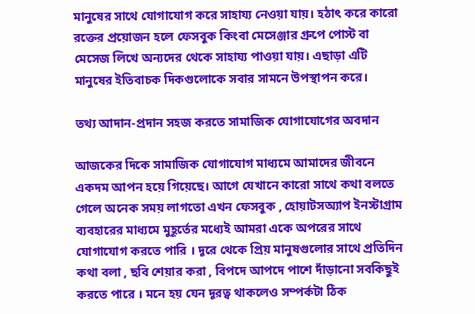মানুষের সাথে যোগাযোগ করে সাহায্য নেওয়া যায়। হঠাৎ করে কারো রক্তের প্রয়োজন হলে ফেসবুক কিংবা মেসেঞ্জার গ্রুপে পোস্ট বা মেসেজ লিখে অন্যদের থেকে সাহায্য পাওয়া যায়। এছাড়া এটি মানুষের ইতিবাচক দিকগুলোকে সবার সামনে উপস্থাপন করে।

তথ্য আদান-প্রদান সহজ করতে সামাজিক যোগাযোগের অবদান

আজকের দিকে সামাজিক যোগাযোগ মাধ্যমে আমাদের জীবনে একদম আপন হয়ে গিয়েছে। আগে যেখানে কারো সাথে কথা বলতে গেলে অনেক সময় লাগতো এখন ফেসবুক , হোয়াটসঅ্যাপ ইনস্টাগ্রাম ব্যবহারের মাধ্যমে মুহূর্তের মধ্যেই আমরা একে অপরের সাথে যোগাযোগ করতে পারি । দূরে থেকে প্রিয় মানুষগুলোর সাথে প্রতিদিন কথা বলা , ছবি শেয়ার করা , বিপদে আপদে পাশে দাঁড়ানো সবকিছুই করতে পারে । মনে হয় যেন দূরত্ব থাকলেও সম্পর্কটা ঠিক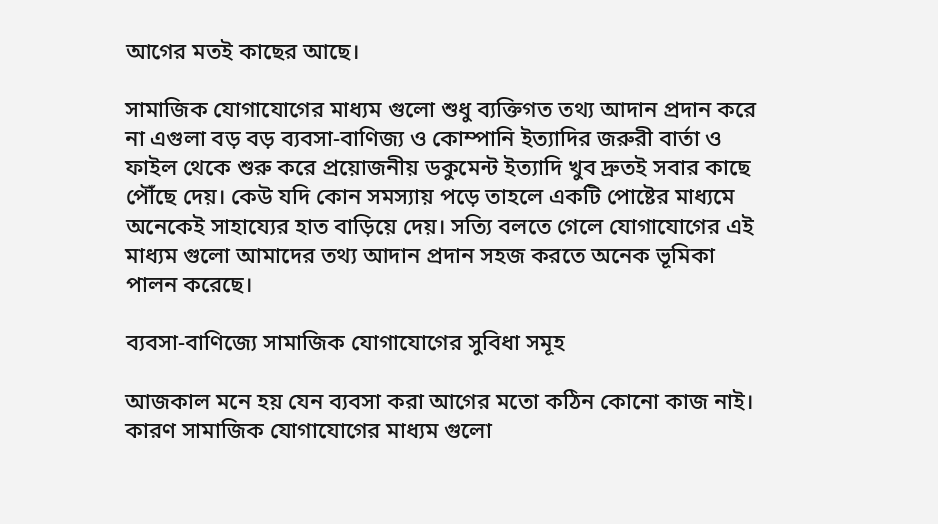আগের মতই কাছের আছে।

সামাজিক যোগাযোগের মাধ্যম গুলো শুধু ব্যক্তিগত তথ্য আদান প্রদান করে না এগুলা বড় বড় ব্যবসা-বাণিজ্য ও কোম্পানি ইত্যাদির জরুরী বার্তা ও ফাইল থেকে শুরু করে প্রয়োজনীয় ডকুমেন্ট ইত্যাদি খুব দ্রুতই সবার কাছে পৌঁছে দেয়। কেউ যদি কোন সমস্যায় পড়ে তাহলে একটি পোষ্টের মাধ্যমে অনেকেই সাহায্যের হাত বাড়িয়ে দেয়। সত্যি বলতে গেলে যোগাযোগের এই মাধ্যম গুলো আমাদের তথ্য আদান প্রদান সহজ করতে অনেক ভূমিকা পালন করেছে।

ব্যবসা-বাণিজ্যে সামাজিক যোগাযোগের সুবিধা সমূহ

আজকাল মনে হয় যেন ব্যবসা করা আগের মতো কঠিন কোনো কাজ নাই। কারণ সামাজিক যোগাযোগের মাধ্যম গুলো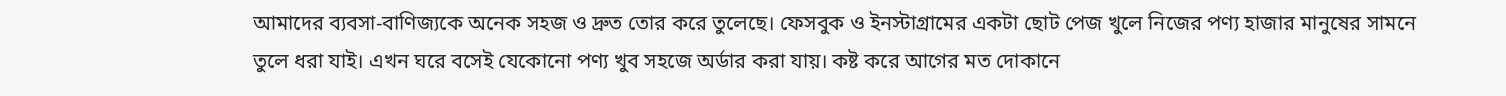আমাদের ব্যবসা-বাণিজ্যকে অনেক সহজ ও দ্রুত তোর করে তুলেছে। ফেসবুক ও ইনস্টাগ্রামের একটা ছোট পেজ খুলে নিজের পণ্য হাজার মানুষের সামনে তুলে ধরা যাই। এখন ঘরে বসেই যেকোনো পণ্য খুব সহজে অর্ডার করা যায়। কষ্ট করে আগের মত দোকানে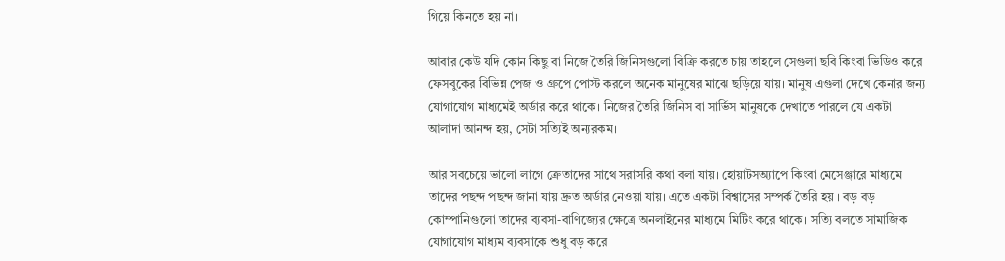গিয়ে কিনতে হয় না।

আবার কেউ যদি কোন কিছু বা নিজে তৈরি জিনিসগুলো বিক্রি করতে চায় তাহলে সেগুলা ছবি কিংবা ভিডিও করে ফেসবুকের বিভিন্ন পেজ ও গ্রুপে পোস্ট করলে অনেক মানুষের মাঝে ছড়িয়ে যায়। মানুষ এগুলা দেখে কেনার জন্য যোগাযোগ মাধ্যমেই অর্ডার করে থাকে। নিজের তৈরি জিনিস বা সার্ভিস মানুষকে দেখাতে পারলে যে একটা আলাদা আনন্দ হয়, সেটা সত্যিই অন্যরকম।

আর সবচেয়ে ভালো লাগে ক্রেতাদের সাথে সরাসরি কথা বলা যায়। হোয়াটসঅ্যাপে কিংবা মেসেঞ্জারে মাধ্যমে তাদের পছন্দ পছন্দ জানা যায় দ্রুত অর্ডার নেওয়া যায়। এতে একটা বিশ্বাসের সম্পর্ক তৈরি হয় । বড় বড় কোম্পানিগুলো তাদের ব্যবসা-বাণিজ্যের ক্ষেত্রে অনলাইনের মাধ্যমে মিটিং করে থাকে। সত্যি বলতে সামাজিক যোগাযোগ মাধ্যম ব্যবসাকে শুধু বড় করে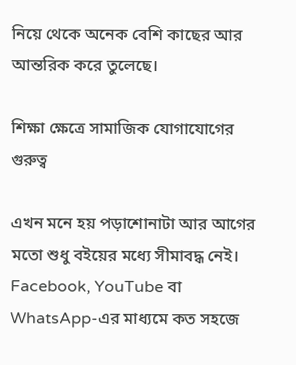নিয়ে থেকে অনেক বেশি কাছের আর আন্তরিক করে তুলেছে।

শিক্ষা ক্ষেত্রে সামাজিক যোগাযোগের গুরুত্ব

এখন মনে হয় পড়াশোনাটা আর আগের মতো শুধু বইয়ের মধ্যে সীমাবদ্ধ নেই। Facebook, YouTube বা WhatsApp-এর মাধ্যমে কত সহজে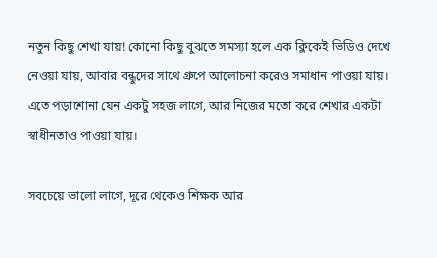নতুন কিছু শেখা যায়! কোনো কিছু বুঝতে সমস্যা হলে এক ক্লিকেই ভিডিও দেখে নেওয়া যায়, আবার বন্ধুদের সাথে গ্রুপে আলোচনা করেও সমাধান পাওয়া যায়। এতে পড়াশোনা যেন একটু সহজ লাগে, আর নিজের মতো করে শেখার একটা স্বাধীনতাও পাওয়া যায়।

সবচেয়ে ভালো লাগে, দূরে থেকেও শিক্ষক আর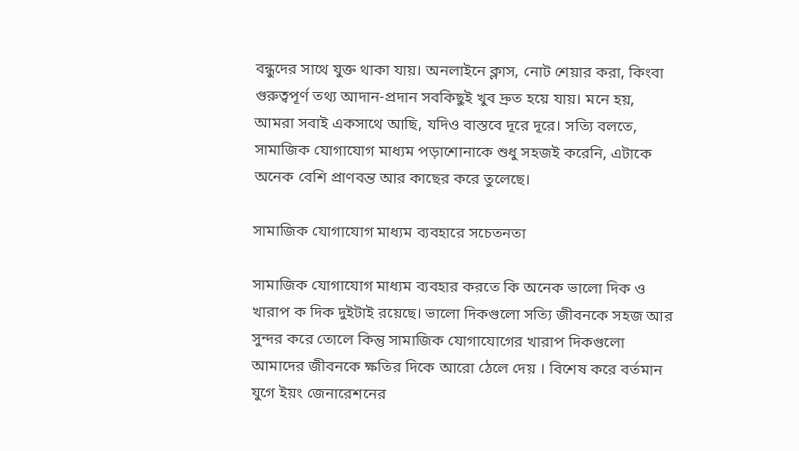বন্ধুদের সাথে যুক্ত থাকা যায়। অনলাইনে ক্লাস, নোট শেয়ার করা, কিংবা গুরুত্বপূর্ণ তথ্য আদান-প্রদান সবকিছুই খুব দ্রুত হয়ে যায়। মনে হয়, আমরা সবাই একসাথে আছি, যদিও বাস্তবে দূরে দূরে। সত্যি বলতে, সামাজিক যোগাযোগ মাধ্যম পড়াশোনাকে শুধু সহজই করেনি, এটাকে অনেক বেশি প্রাণবন্ত আর কাছের করে তুলেছে।

সামাজিক যোগাযোগ মাধ্যম ব্যবহারে সচেতনতা

সামাজিক যোগাযোগ মাধ্যম ব্যবহার করতে কি অনেক ভালো দিক ও খারাপ ক দিক দুইটাই রয়েছে। ভালো দিকগুলো সত্যি জীবনকে সহজ আর সুন্দর করে তোলে কিন্তু সামাজিক যোগাযোগের খারাপ দিকগুলো আমাদের জীবনকে ক্ষতির দিকে আরো ঠেলে দেয় । বিশেষ করে বর্তমান যুগে ইয়ং জেনারেশনের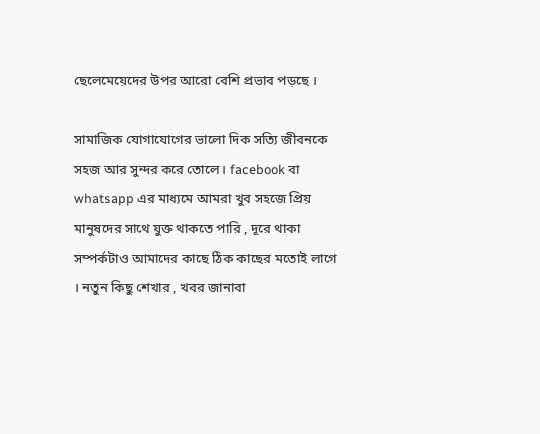ছেলেমেয়েদের উপর আরো বেশি প্রভাব পড়ছে ।

সামাজিক যোগাযোগের ভালো দিক সত্যি জীবনকে সহজ আর সুন্দর করে তোলে। facebook বা whatsapp এর মাধ্যমে আমরা খুব সহজে প্রিয় মানুষদের সাথে যুক্ত থাকতে পারি , দূরে থাকা সম্পর্কটাও আমাদের কাছে ঠিক কাছের মতোই লাগে । নতুন কিছু শেখার , খবর জানাবা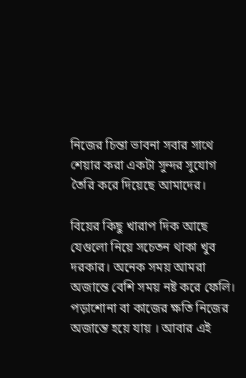নিজের চিন্তা ভাবনা সবার সাথে শেয়ার করা একটা সুন্দর সুযোগ তৈরি করে দিয়েছে আমাদের।

বিয়ের কিছু খারাপ দিক আছে যেগুলো নিয়ে সচেতন থাকা খুব দরকার। অনেক সময় আমরা অজান্তে বেশি সময় নষ্ট করে ফেলি। পড়াশোনা বা কাজের ক্ষতি নিজের অজান্তে হয়ে যায় । আবার এই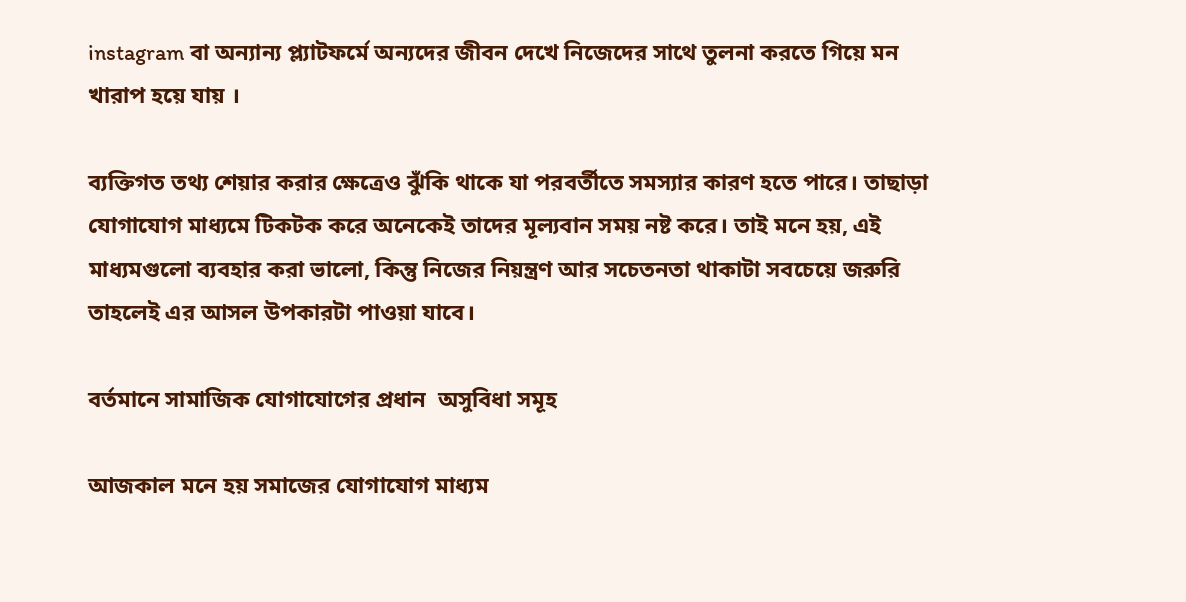instagram বা অন্যান্য প্ল্যাটফর্মে অন্যদের জীবন দেখে নিজেদের সাথে তুলনা করতে গিয়ে মন খারাপ হয়ে যায় ।

ব্যক্তিগত তথ্য শেয়ার করার ক্ষেত্রেও ঝুঁকি থাকে যা পরবর্তীতে সমস্যার কারণ হতে পারে। তাছাড়া যোগাযোগ মাধ্যমে টিকটক করে অনেকেই তাদের মূল্যবান সময় নষ্ট করে। তাই মনে হয়, এই মাধ্যমগুলো ব্যবহার করা ভালো, কিন্তু নিজের নিয়ন্ত্রণ আর সচেতনতা থাকাটা সবচেয়ে জরুরি তাহলেই এর আসল উপকারটা পাওয়া যাবে।

বর্তমানে সামাজিক যোগাযোগের প্রধান  অসুবিধা সমূহ

আজকাল মনে হয় সমাজের যোগাযোগ মাধ্যম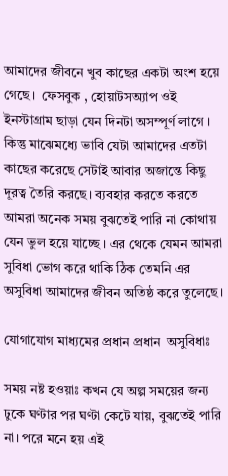আমাদের জীবনে খুব কাছের একটা অংশ হয়ে গেছে।  ফেসবুক , হোয়াটসঅ্যাপ ওই ইনস্টাগ্রাম ছাড়া যেন দিনটা অসম্পূর্ণ লাগে । কিন্তু মাঝেমধ্যে ভাবি যেটা আমাদের এতটা কাছের করেছে সেটাই আবার অজান্তে কিছু দূরত্ব তৈরি করছে। ব্যবহার করতে করতে আমরা অনেক সময় বুঝতেই পারি না কোথায় যেন ভুল হয়ে যাচ্ছে । এর থেকে যেমন আমরা সুবিধা ভোগ করে থাকি ঠিক তেমনি এর অসুবিধা আমাদের জীবন অতিষ্ঠ করে তুলেছে।

যোগাযোগ মাধ্যমের প্রধান প্রধান  অসুবিধাঃ

সময় নষ্ট হওয়াঃ কখন যে অল্প সময়ের জন্য ঢুকে ঘণ্টার পর ঘণ্টা কেটে যায়, বুঝতেই পারি না। পরে মনে হয় এই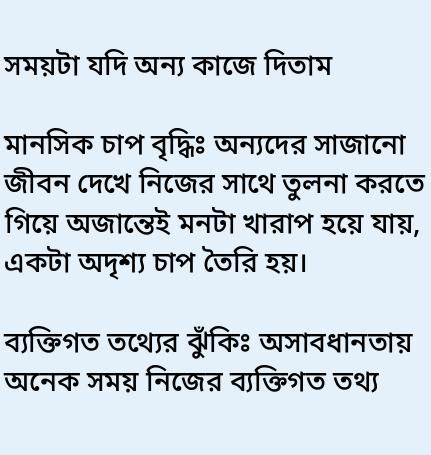সময়টা যদি অন্য কাজে দিতাম

মানসিক চাপ বৃদ্ধিঃ অন্যদের সাজানো জীবন দেখে নিজের সাথে তুলনা করতে গিয়ে অজান্তেই মনটা খারাপ হয়ে যায়, একটা অদৃশ্য চাপ তৈরি হয়।

ব্যক্তিগত তথ্যের ঝুঁকিঃ অসাবধানতায় অনেক সময় নিজের ব্যক্তিগত তথ্য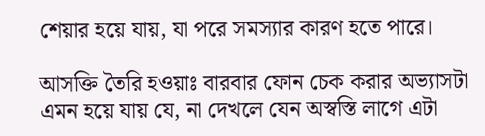শেয়ার হয়ে যায়, যা পরে সমস্যার কারণ হতে পারে।

আসক্তি তৈরি হওয়াঃ বারবার ফোন চেক করার অভ্যাসটা এমন হয়ে যায় যে, না দেখলে যেন অস্বস্তি লাগে এটা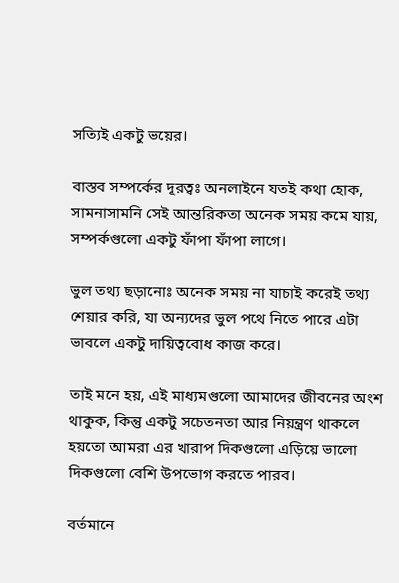সত্যিই একটু ভয়ের।

বাস্তব সম্পর্কের দূরত্বঃ অনলাইনে যতই কথা হোক, সামনাসামনি সেই আন্তরিকতা অনেক সময় কমে যায়, সম্পর্কগুলো একটু ফাঁপা ফাঁপা লাগে।

ভুল তথ্য ছড়ানোঃ অনেক সময় না যাচাই করেই তথ্য শেয়ার করি, যা অন্যদের ভুল পথে নিতে পারে এটা ভাবলে একটু দায়িত্ববোধ কাজ করে।

তাই মনে হয়, এই মাধ্যমগুলো আমাদের জীবনের অংশ থাকুক, কিন্তু একটু সচেতনতা আর নিয়ন্ত্রণ থাকলে হয়তো আমরা এর খারাপ দিকগুলো এড়িয়ে ভালো দিকগুলো বেশি উপভোগ করতে পারব।

বর্তমানে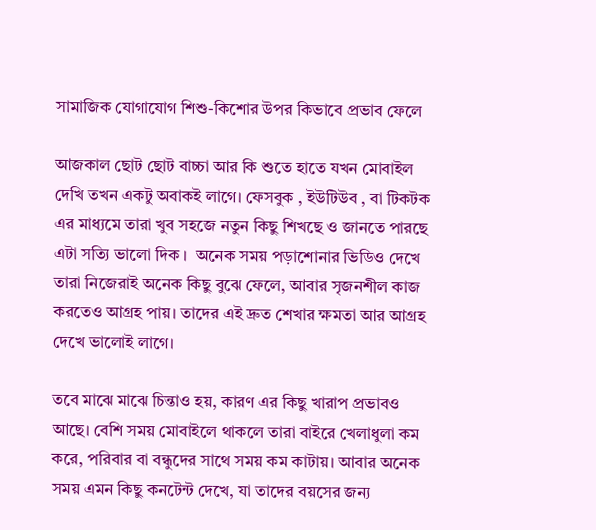সামাজিক যোগাযোগ শিশু-কিশোর উপর কিভাবে প্রভাব ফেলে

আজকাল ছোট ছোট বাচ্চা আর কি শুতে হাতে যখন মোবাইল দেখি তখন একটু অবাকই লাগে। ফেসবুক , ইউটিউব , বা টিকটক এর মাধ্যমে তারা খুব সহজে নতুন কিছু শিখছে ও জানতে পারছে এটা সত্যি ভালো দিক ।  অনেক সময় পড়াশোনার ভিডিও দেখে তারা নিজেরাই অনেক কিছু বুঝে ফেলে, আবার সৃজনশীল কাজ করতেও আগ্রহ পায়। তাদের এই দ্রুত শেখার ক্ষমতা আর আগ্রহ দেখে ভালোই লাগে।

তবে মাঝে মাঝে চিন্তাও হয়, কারণ এর কিছু খারাপ প্রভাবও আছে। বেশি সময় মোবাইলে থাকলে তারা বাইরে খেলাধুলা কম করে, পরিবার বা বন্ধুদের সাথে সময় কম কাটায়। আবার অনেক সময় এমন কিছু কনটেন্ট দেখে, যা তাদের বয়সের জন্য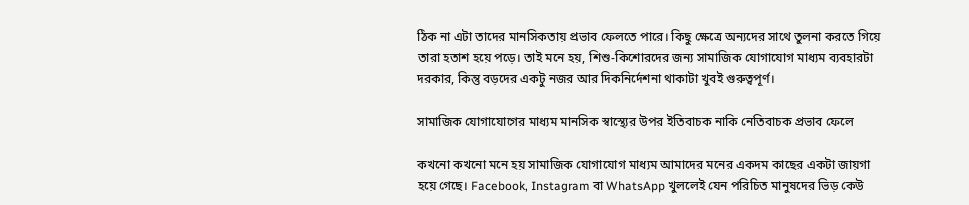ঠিক না এটা তাদের মানসিকতায় প্রভাব ফেলতে পারে। কিছু ক্ষেত্রে অন্যদের সাথে তুলনা করতে গিয়ে তারা হতাশ হয়ে পড়ে। তাই মনে হয়, শিশু-কিশোরদের জন্য সামাজিক যোগাযোগ মাধ্যম ব্যবহারটা দরকার, কিন্তু বড়দের একটু নজর আর দিকনির্দেশনা থাকাটা খুবই গুরুত্বপূর্ণ।

সামাজিক যোগাযোগের মাধ্যম মানসিক স্বাস্থ্যের উপর ইতিবাচক নাকি নেতিবাচক প্রভাব ফেলে

কখনো কখনো মনে হয় সামাজিক যোগাযোগ মাধ্যম আমাদের মনের একদম কাছের একটা জায়গা হয়ে গেছে। Facebook, Instagram বা WhatsApp খুললেই যেন পরিচিত মানুষদের ভিড় কেউ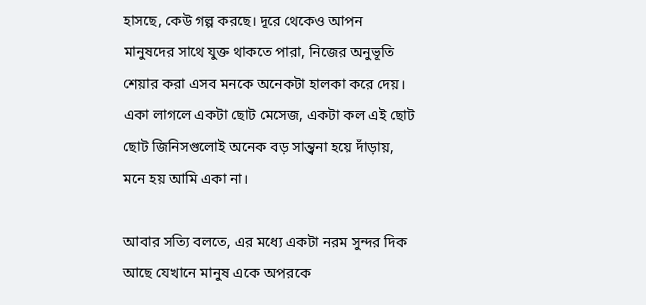হাসছে, কেউ গল্প করছে। দূরে থেকেও আপন মানুষদের সাথে যুক্ত থাকতে পারা, নিজের অনুভূতি শেয়ার করা এসব মনকে অনেকটা হালকা করে দেয়। একা লাগলে একটা ছোট মেসেজ, একটা কল এই ছোট ছোট জিনিসগুলোই অনেক বড় সান্ত্বনা হয়ে দাঁড়ায়, মনে হয় আমি একা না।

আবার সত্যি বলতে, এর মধ্যে একটা নরম সুন্দর দিক আছে যেখানে মানুষ একে অপরকে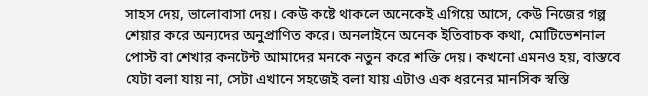সাহস দেয়, ভালোবাসা দেয়। কেউ কষ্টে থাকলে অনেকেই এগিয়ে আসে, কেউ নিজের গল্প শেয়ার করে অন্যদের অনুপ্রাণিত করে। অনলাইনে অনেক ইতিবাচক কথা, মোটিভেশনাল পোস্ট বা শেখার কনটেন্ট আমাদের মনকে নতুন করে শক্তি দেয়। কখনো এমনও হয়, বাস্তবে যেটা বলা যায় না, সেটা এখানে সহজেই বলা যায় এটাও এক ধরনের মানসিক স্বস্তি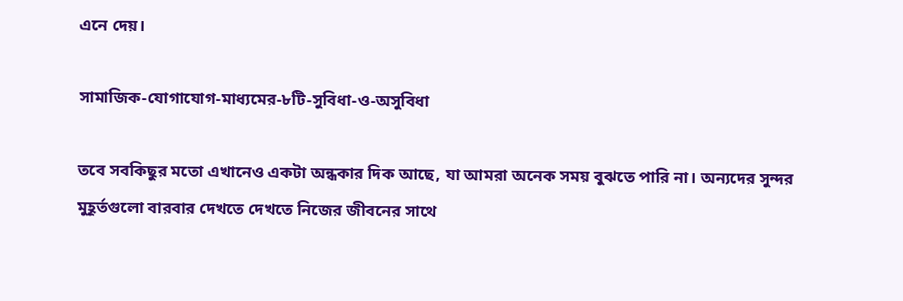এনে দেয়।

সামাজিক-যোগাযোগ-মাধ্যমের-৮টি-সুবিধা-ও-অসুবিধা

তবে সবকিছুর মতো এখানেও একটা অন্ধকার দিক আছে, যা আমরা অনেক সময় বুঝতে পারি না। অন্যদের সুন্দর মুহূর্তগুলো বারবার দেখতে দেখতে নিজের জীবনের সাথে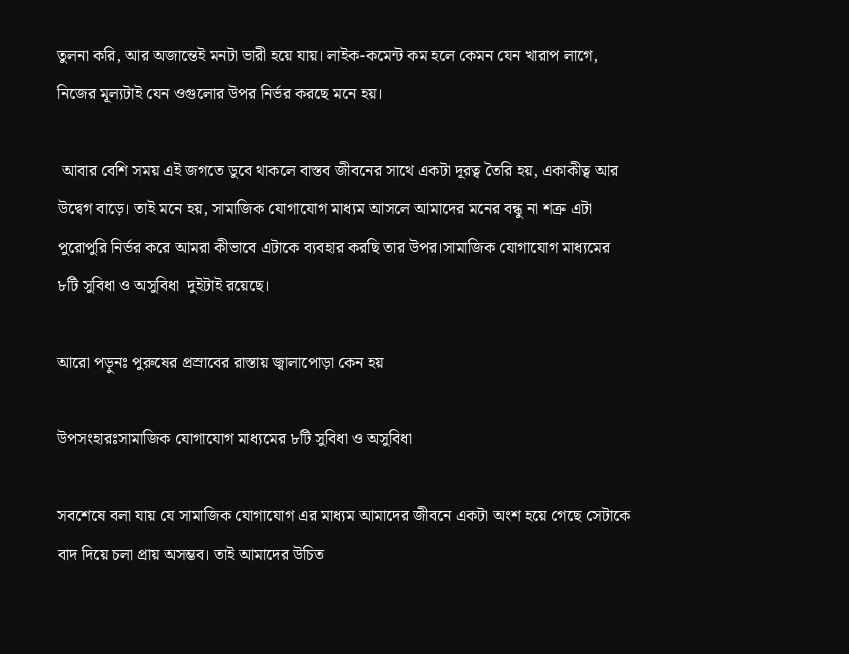তুলনা করি, আর অজান্তেই মনটা ভারী হয়ে যায়। লাইক-কমেন্ট কম হলে কেমন যেন খারাপ লাগে, নিজের মূল্যটাই যেন ওগুলোর উপর নির্ভর করছে মনে হয়।

 আবার বেশি সময় এই জগতে ডুবে থাকলে বাস্তব জীবনের সাথে একটা দূরত্ব তৈরি হয়, একাকীত্ব আর উদ্বেগ বাড়ে। তাই মনে হয়, সামাজিক যোগাযোগ মাধ্যম আসলে আমাদের মনের বন্ধু না শত্রু এটা পুরোপুরি নির্ভর করে আমরা কীভাবে এটাকে ব্যবহার করছি তার উপর।সামাজিক যোগাযোগ মাধ্যমের ৮টি সুবিধা ও অসুবিধা  দুইটাই রয়েছে।

আরো পড়ুনঃ পুরুষের প্রস্রাবের রাস্তায় জ্বালাপোড়া কেন হয়

উপসংহারঃসামাজিক যোগাযোগ মাধ্যমের ৮টি সুবিধা ও অসুবিধা

সবশেষে বলা যায় যে সামাজিক যোগাযোগ এর মাধ্যম আমাদের জীবনে একটা অংশ হয়ে গেছে সেটাকে বাদ দিয়ে চলা প্রায় অসম্ভব। তাই আমাদের উচিত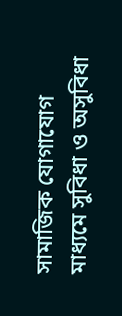সামাজিক যোগাযোগ মাধ্যমে সুবিধা ও অসুবিধা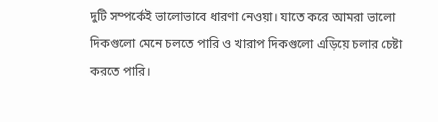দুটি সম্পর্কেই ভালোভাবে ধারণা নেওয়া। যাতে করে আমরা ভালো দিকগুলো মেনে চলতে পারি ও খারাপ দিকগুলো এড়িয়ে চলার চেষ্টা করতে পারি।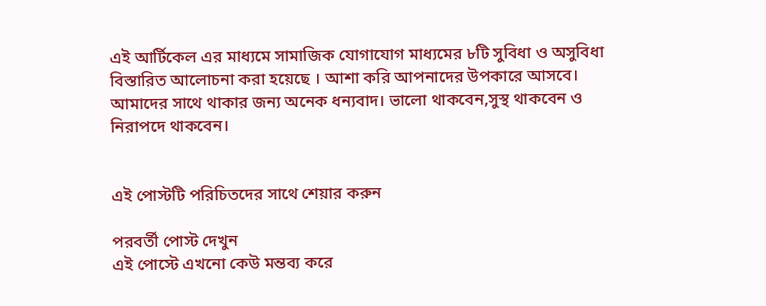এই আর্টিকেল এর মাধ্যমে সামাজিক যোগাযোগ মাধ্যমের ৮টি সুবিধা ও অসুবিধা বিস্তারিত আলোচনা করা হয়েছে । আশা করি আপনাদের উপকারে আসবে। আমাদের সাথে থাকার জন্য অনেক ধন্যবাদ। ভালো থাকবেন,সুস্থ থাকবেন ও নিরাপদে থাকবেন।


এই পোস্টটি পরিচিতদের সাথে শেয়ার করুন

পরবর্তী পোস্ট দেখুন
এই পোস্টে এখনো কেউ মন্তব্য করে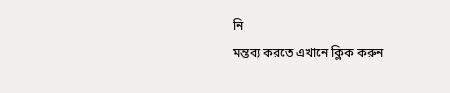নি
মন্তব্য করতে এখানে ক্লিক করুন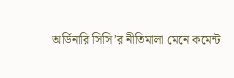অর্ডিনারি সিসি’র নীতিমালা মেনে কমেন্ট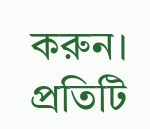করুন। প্রতিটি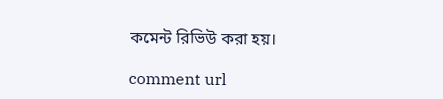কমেন্ট রিভিউ করা হয়।

comment url